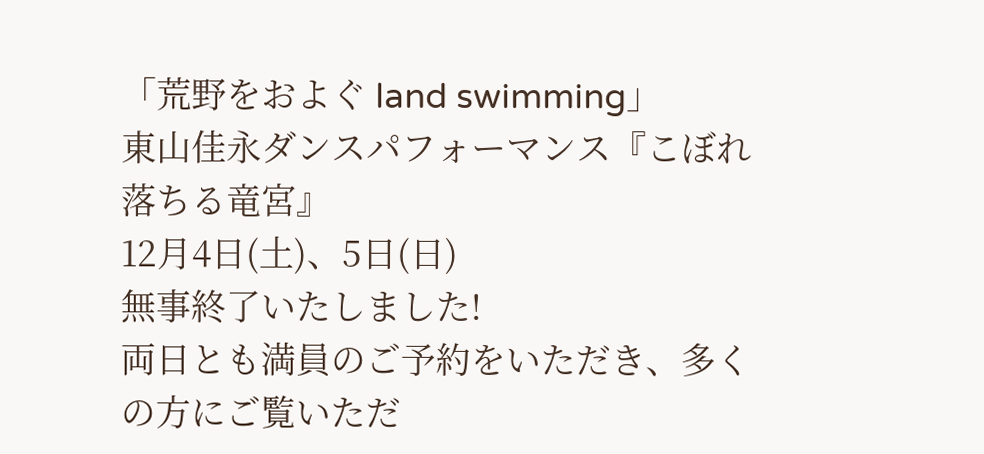「荒野をおよぐ land swimming」
東山佳永ダンスパフォーマンス『こぼれ落ちる竜宮』
12月4日(土)、5日(日)
無事終了いたしました!
両日とも満員のご予約をいただき、多くの方にご覧いただ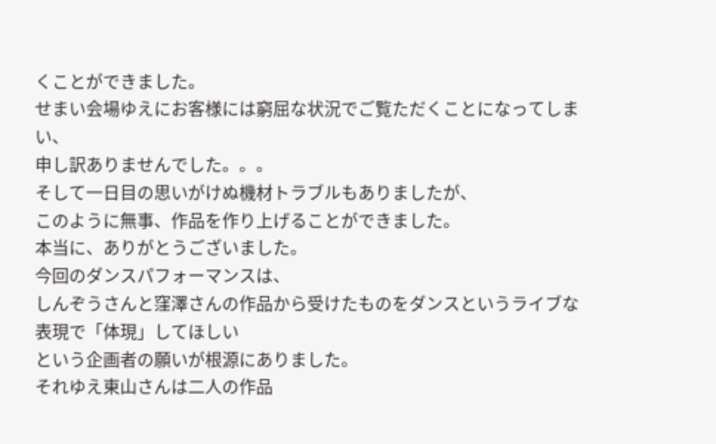くことができました。
せまい会場ゆえにお客様には窮屈な状況でご覧ただくことになってしまい、
申し訳ありませんでした。。。
そして一日目の思いがけぬ機材トラブルもありましたが、
このように無事、作品を作り上げることができました。
本当に、ありがとうございました。
今回のダンスパフォーマンスは、
しんぞうさんと窪澤さんの作品から受けたものをダンスというライブな表現で「体現」してほしい
という企画者の願いが根源にありました。
それゆえ東山さんは二人の作品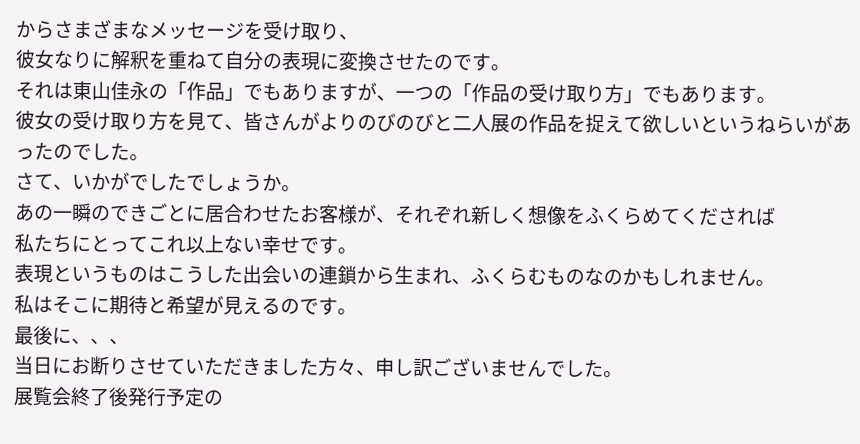からさまざまなメッセージを受け取り、
彼女なりに解釈を重ねて自分の表現に変換させたのです。
それは東山佳永の「作品」でもありますが、一つの「作品の受け取り方」でもあります。
彼女の受け取り方を見て、皆さんがよりのびのびと二人展の作品を捉えて欲しいというねらいがあったのでした。
さて、いかがでしたでしょうか。
あの一瞬のできごとに居合わせたお客様が、それぞれ新しく想像をふくらめてくだされば
私たちにとってこれ以上ない幸せです。
表現というものはこうした出会いの連鎖から生まれ、ふくらむものなのかもしれません。
私はそこに期待と希望が見えるのです。
最後に、、、
当日にお断りさせていただきました方々、申し訳ございませんでした。
展覧会終了後発行予定の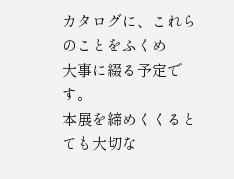カタログに、これらのことをふくめ
大事に綴る予定です。
本展を締めくくるとても大切な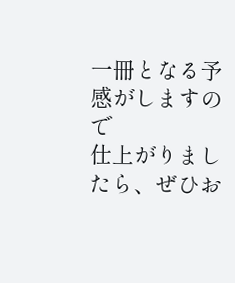一冊となる予感がしますので
仕上がりましたら、ぜひお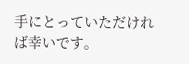手にとっていただければ幸いです。